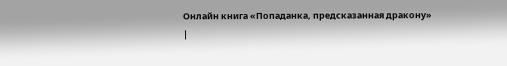Онлайн книга «Попаданка, предсказанная дракону»
|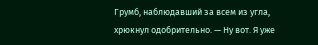Грумб, наблюдавший за всем из угла, хрюкнул одобрительно. — Ну вот. Я уже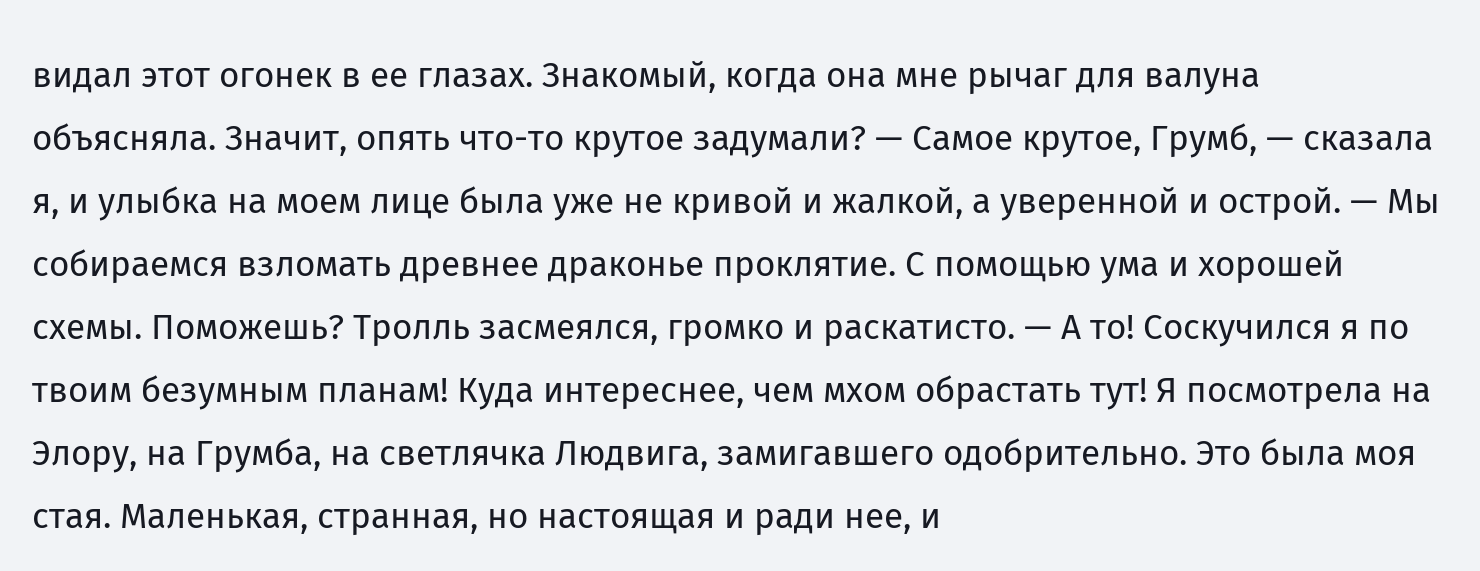видал этот огонек в ее глазах. Знакомый, когда она мне рычаг для валуна объясняла. Значит, опять что-то крутое задумали? — Самое крутое, Грумб, — сказала я, и улыбка на моем лице была уже не кривой и жалкой, а уверенной и острой. — Мы собираемся взломать древнее драконье проклятие. С помощью ума и хорошей схемы. Поможешь? Тролль засмеялся, громко и раскатисто. — А то! Соскучился я по твоим безумным планам! Куда интереснее, чем мхом обрастать тут! Я посмотрела на Элору, на Грумба, на светлячка Людвига, замигавшего одобрительно. Это была моя стая. Маленькая, странная, но настоящая и ради нее, и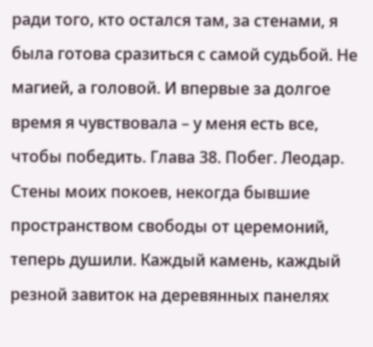ради того, кто остался там, за стенами, я была готова сразиться с самой судьбой. Не магией, а головой. И впервые за долгое время я чувствовала – у меня есть все, чтобы победить. Глава 38. Побег. Леодар. Стены моих покоев, некогда бывшие пространством свободы от церемоний, теперь душили. Каждый камень, каждый резной завиток на деревянных панелях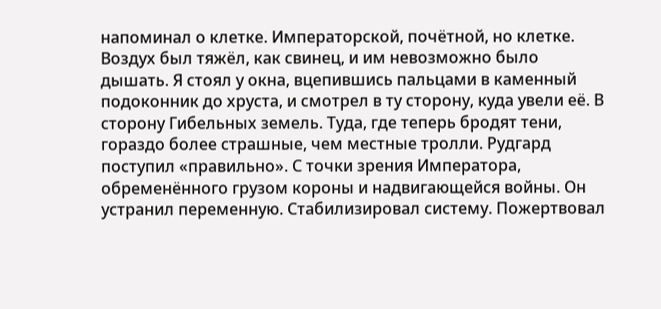напоминал о клетке. Императорской, почётной, но клетке. Воздух был тяжёл, как свинец, и им невозможно было дышать. Я стоял у окна, вцепившись пальцами в каменный подоконник до хруста, и смотрел в ту сторону, куда увели её. В сторону Гибельных земель. Туда, где теперь бродят тени, гораздо более страшные, чем местные тролли. Рудгард поступил «правильно». С точки зрения Императора, обременённого грузом короны и надвигающейся войны. Он устранил переменную. Стабилизировал систему. Пожертвовал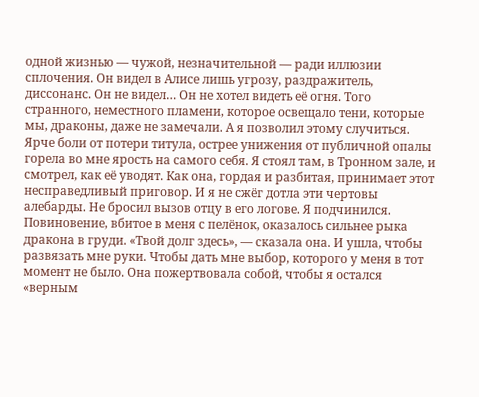одной жизнью — чужой, незначительной — ради иллюзии сплочения. Он видел в Алисе лишь угрозу, раздражитель, диссонанс. Он не видел… Он не хотел видеть её огня. Того странного, неместного пламени, которое освещало тени, которые мы, драконы, даже не замечали. А я позволил этому случиться. Ярче боли от потери титула, острее унижения от публичной опалы горела во мне ярость на самого себя. Я стоял там, в Тронном зале, и смотрел, как её уводят. Как она, гордая и разбитая, принимает этот несправедливый приговор. И я не сжёг дотла эти чертовы алебарды. Не бросил вызов отцу в его логове. Я подчинился. Повиновение, вбитое в меня с пелёнок, оказалось сильнее рыка дракона в груди. «Твой долг здесь», — сказала она. И ушла, чтобы развязать мне руки. Чтобы дать мне выбор, которого у меня в тот момент не было. Она пожертвовала собой, чтобы я остался «верным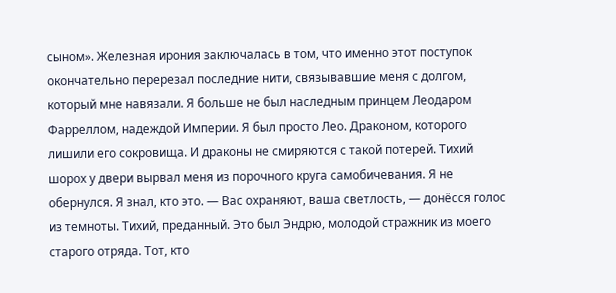сыном». Железная ирония заключалась в том, что именно этот поступок окончательно перерезал последние нити, связывавшие меня с долгом, который мне навязали. Я больше не был наследным принцем Леодаром Фарреллом, надеждой Империи. Я был просто Лео. Драконом, которого лишили его сокровища. И драконы не смиряются с такой потерей. Тихий шорох у двери вырвал меня из порочного круга самобичевания. Я не обернулся. Я знал, кто это. — Вас охраняют, ваша светлость, — донёсся голос из темноты. Тихий, преданный. Это был Эндрю, молодой стражник из моего старого отряда. Тот, кто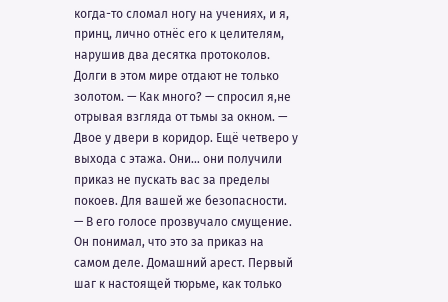когда-то сломал ногу на учениях, и я, принц, лично отнёс его к целителям, нарушив два десятка протоколов. Долги в этом мире отдают не только золотом. — Как много? — спросил я,не отрывая взгляда от тьмы за окном. — Двое у двери в коридор. Ещё четверо у выхода с этажа. Они… они получили приказ не пускать вас за пределы покоев. Для вашей же безопасности. — В его голосе прозвучало смущение. Он понимал, что это за приказ на самом деле. Домашний арест. Первый шаг к настоящей тюрьме, как только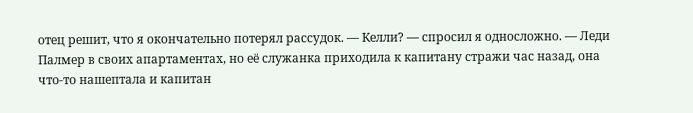отец решит, что я окончательно потерял рассудок. — Келли? — спросил я односложно. — Леди Палмер в своих апартаментах, но её служанка приходила к капитану стражи час назад, она что-то нашептала и капитан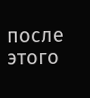после этого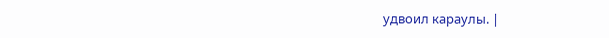удвоил караулы. |